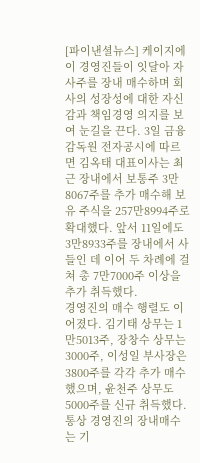[파이낸셜뉴스] 케이지에이 경영진들이 잇달아 자사주를 장내 매수하며 회사의 성장성에 대한 자신감과 책임경영 의지를 보여 눈길을 끈다. 3일 금융감독원 전자공시에 따르면 김옥태 대표이사는 최근 장내에서 보통주 3만8067주를 추가 매수해 보유 주식을 257만8994주로 확대했다. 앞서 11일에도 3만8933주를 장내에서 사들인 데 이어 두 차례에 걸쳐 총 7만7000주 이상을 추가 취득했다.
경영진의 매수 행렬도 이어졌다. 김기태 상무는 1만5013주, 장창수 상무는 3000주, 이성일 부사장은 3800주를 각각 추가 매수했으며, 윤천주 상무도 5000주를 신규 취득했다.
통상 경영진의 장내매수는 기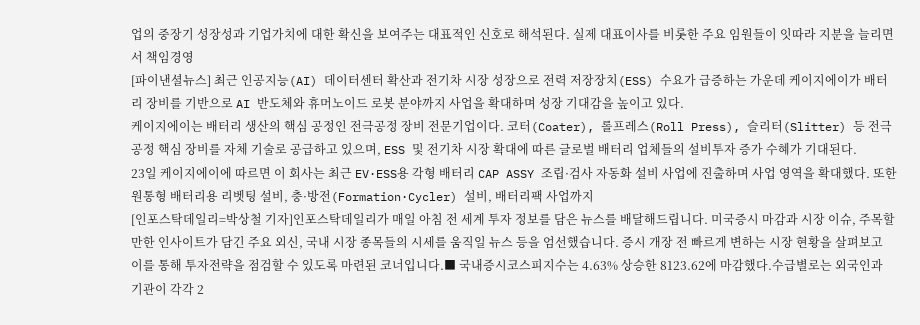업의 중장기 성장성과 기업가치에 대한 확신을 보여주는 대표적인 신호로 해석된다. 실제 대표이사를 비롯한 주요 임원들이 잇따라 지분을 늘리면서 책임경영
[파이낸셜뉴스] 최근 인공지능(AI) 데이터센터 확산과 전기차 시장 성장으로 전력 저장장치(ESS) 수요가 급증하는 가운데 케이지에이가 배터리 장비를 기반으로 AI 반도체와 휴머노이드 로봇 분야까지 사업을 확대하며 성장 기대감을 높이고 있다.
케이지에이는 배터리 생산의 핵심 공정인 전극공정 장비 전문기업이다. 코터(Coater), 롤프레스(Roll Press), 슬리터(Slitter) 등 전극공정 핵심 장비를 자체 기술로 공급하고 있으며, ESS 및 전기차 시장 확대에 따른 글로벌 배터리 업체들의 설비투자 증가 수혜가 기대된다.
23일 케이지에이에 따르면 이 회사는 최근 EV·ESS용 각형 배터리 CAP ASSY 조립·검사 자동화 설비 사업에 진출하며 사업 영역을 확대했다. 또한 원통형 배터리용 리벳팅 설비, 충·방전(Formation·Cycler) 설비, 배터리팩 사업까지
[인포스탁데일리=박상철 기자]인포스탁데일리가 매일 아침 전 세계 투자 정보를 담은 뉴스를 배달해드립니다. 미국증시 마감과 시장 이슈, 주목할만한 인사이트가 담긴 주요 외신, 국내 시장 종목들의 시세를 움직일 뉴스 등을 엄선했습니다. 증시 개장 전 빠르게 변하는 시장 현황을 살펴보고 이를 통해 투자전략을 점검할 수 있도록 마련된 코너입니다.■ 국내증시코스피지수는 4.63% 상승한 8123.62에 마감했다.수급별로는 외국인과 기관이 각각 2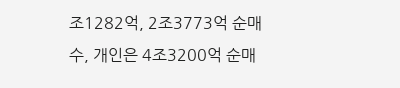조1282억, 2조3773억 순매수, 개인은 4조3200억 순매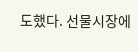도했다. 선물시장에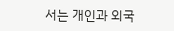서는 개인과 외국